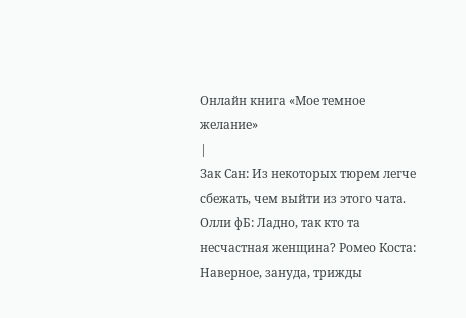Онлайн книга «Мое темное желание»
|
Зак Сан: Из некоторых тюрем легче сбежать, чем выйти из этого чата. Олли фБ: Ладно, так кто та несчастная женщина? Ромео Коста: Наверное, зануда, трижды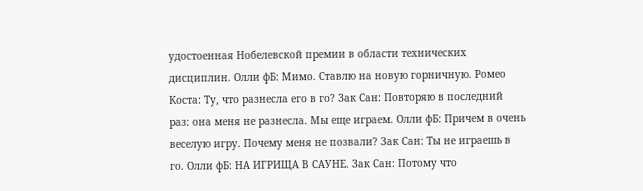удостоенная Нобелевской премии в области технических дисциплин. Олли фБ: Мимо. Ставлю на новую горничную. Ромео Коста: Ту, что разнесла его в го? Зак Сан: Повторяю в последний раз: она меня не разнесла. Мы еще играем. Олли фБ: Причем в очень веселую игру. Почему меня не позвали? Зак Сан: Ты не играешь в го. Олли фБ: НА ИГРИЩА В САУНЕ. Зак Сан: Потому что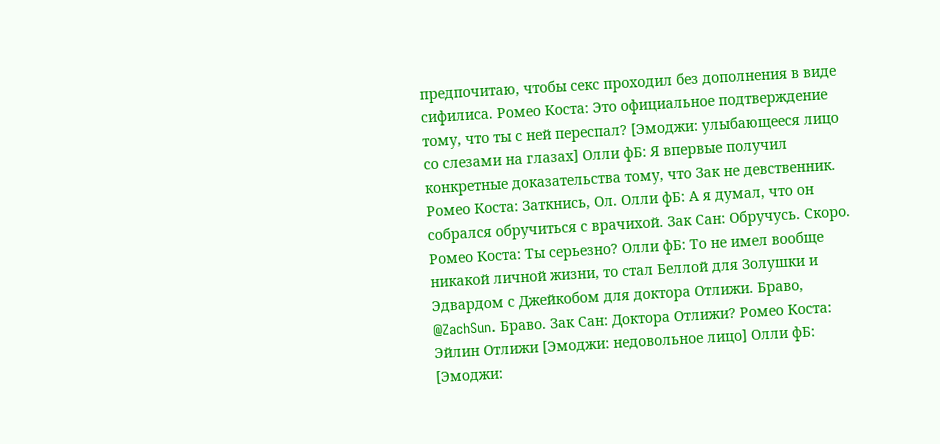предпочитаю, чтобы секс проходил без дополнения в виде сифилиса. Ромео Коста: Это официальное подтверждение тому, что ты с ней переспал? [Эмоджи: улыбающееся лицо со слезами на глазах] Олли фБ: Я впервые получил конкретные доказательства тому, что Зак не девственник. Ромео Коста: Заткнись, Ол. Олли фБ: А я думал, что он собрался обручиться с врачихой. Зак Сан: Обручусь. Скоро. Ромео Коста: Ты серьезно? Олли фБ: То не имел вообще никакой личной жизни, то стал Беллой для Золушки и Эдвардом с Джейкобом для доктора Отлижи. Браво, @ZachSun. Браво. Зак Сан: Доктора Отлижи? Ромео Коста: Эйлин Отлижи [Эмоджи: недовольное лицо] Олли фБ: [Эмоджи: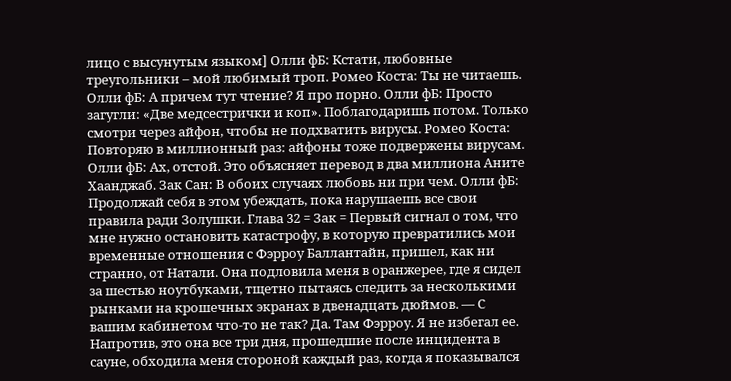лицо с высунутым языком] Олли фБ: Кстати, любовные треугольники – мой любимый троп. Ромео Коста: Ты не читаешь. Олли фБ: А причем тут чтение? Я про порно. Олли фБ: Просто загугли: «Две медсестрички и коп». Поблагодаришь потом. Только смотри через айфон, чтобы не подхватить вирусы. Ромео Коста: Повторяю в миллионный раз: айфоны тоже подвержены вирусам. Олли фБ: Ах, отстой. Это объясняет перевод в два миллиона Аните Хаанджаб. Зак Сан: В обоих случаях любовь ни при чем. Олли фБ: Продолжай себя в этом убеждать, пока нарушаешь все свои правила ради Золушки. Глава 32 = Зак = Первый сигнал о том, что мне нужно остановить катастрофу, в которую превратились мои временные отношения с Фэрроу Баллантайн, пришел, как ни странно, от Натали. Она подловила меня в оранжерее, где я сидел за шестью ноутбуками, тщетно пытаясь следить за несколькими рынками на крошечных экранах в двенадцать дюймов. — С вашим кабинетом что-то не так? Да. Там Фэрроу. Я не избегал ее. Напротив, это она все три дня, прошедшие после инцидента в сауне, обходила меня стороной каждый раз, когда я показывался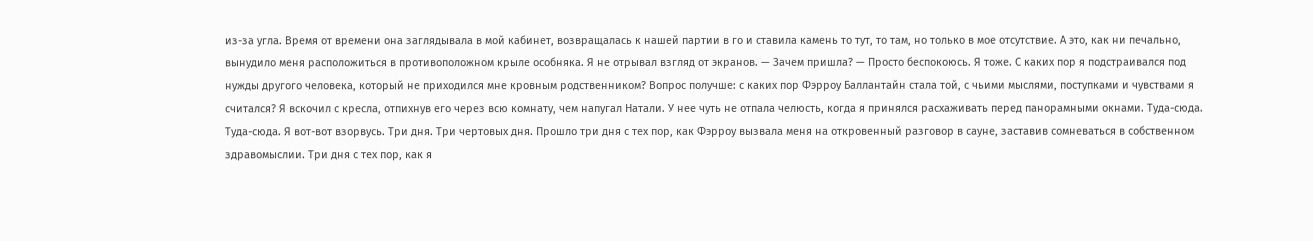из-за угла. Время от времени она заглядывала в мой кабинет, возвращалась к нашей партии в го и ставила камень то тут, то там, но только в мое отсутствие. А это, как ни печально, вынудило меня расположиться в противоположном крыле особняка. Я не отрывал взгляд от экранов. — Зачем пришла? — Просто беспокоюсь. Я тоже. С каких пор я подстраивался под нужды другого человека, который не приходился мне кровным родственником? Вопрос получше: с каких пор Фэрроу Баллантайн стала той, с чьими мыслями, поступками и чувствами я считался? Я вскочил с кресла, отпихнув его через всю комнату, чем напугал Натали. У нее чуть не отпала челюсть, когда я принялся расхаживать перед панорамными окнами. Туда-сюда. Туда-сюда. Я вот-вот взорвусь. Три дня. Три чертовых дня. Прошло три дня с тех пор, как Фэрроу вызвала меня на откровенный разговор в сауне, заставив сомневаться в собственном здравомыслии. Три дня с тех пор, как я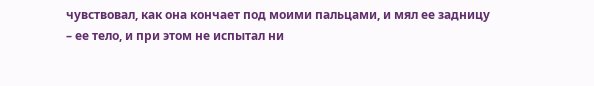чувствовал, как она кончает под моими пальцами, и мял ее задницу – ее тело, и при этом не испытал ни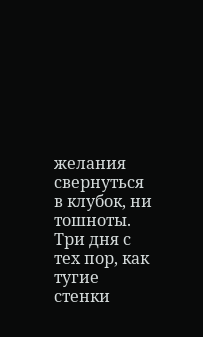желания свернуться в клубок, ни тошноты. Три дня с тех пор, как тугие стенки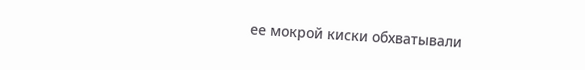ее мокрой киски обхватывали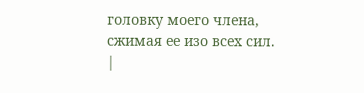головку моего члена, сжимая ее изо всех сил. |